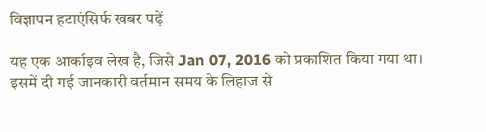विज्ञापन हटाएंसिर्फ खबर पढ़ें

यह एक आर्काइव लेख है, जिसे Jan 07, 2016 को प्रकाशित किया गया था। इसमें दी गई जानकारी वर्तमान समय के लिहाज से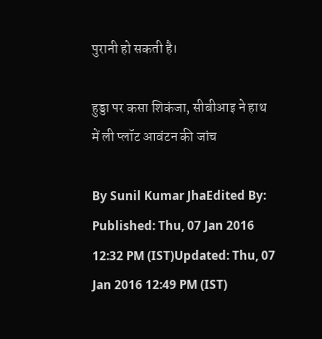पुरानी हो सकती है।

हुड्डा पर कसा शिकंजा, सीबीआइ ने हाथ में ली प्लॉट आवंटन की जांच

By Sunil Kumar JhaEdited By:
Published: Thu, 07 Jan 2016 12:32 PM (IST)Updated: Thu, 07 Jan 2016 12:49 PM (IST)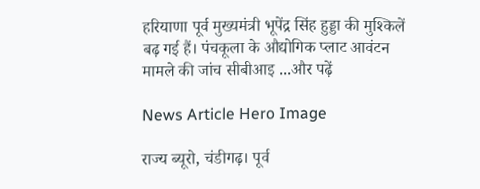हरियाणा पूर्व मुख्यमंत्री भूपेंद्र सिंह हुड्डा की मुश्किलें बढ़ गई हैं। पंचकूला के औद्योगिक प्लाट आवंटन मामले की जांच सीबीआइ ...और पढ़ें

News Article Hero Image

राज्य ब्यूरो, चंडीगढ़। पूर्व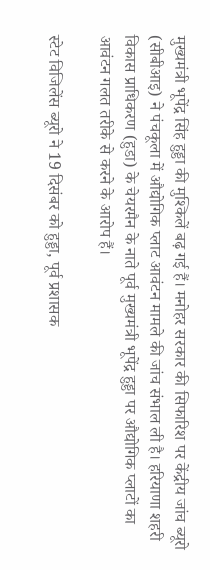मुख्यमंत्री भूपेंद्र सिंह हुड्डा की मुश्किलें बढ़ गई हैं। मनोहर सरकार की सिफारिश पर केंद्रीय जांच ब्यूरो (सीबीआइ) ने पंचकूला में औद्योगिक प्लाट आवंटन मामले की जांच संभाल ली है। हरियाणा शहरी विकास प्राधिकरण (हुडा) के चेयरमैन के नाते पूर्व मुख्यमंत्री भूपेंद्र हुड्डा पर औद्योगिक प्लाटों का आवंटन गलत तरीके से करने के आरोप हैं।

स्टेट विजिलेंस ब्यूरो ने 19 दिसंबर को हुड्डा, पूर्व प्रशासक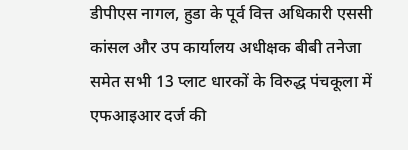डीपीएस नागल, हुडा के पूर्व वित्त अधिकारी एससी कांसल और उप कार्यालय अधीक्षक बीबी तनेजा समेत सभी 13 प्लाट धारकों के विरुद्ध पंचकूला में एफआइआर दर्ज की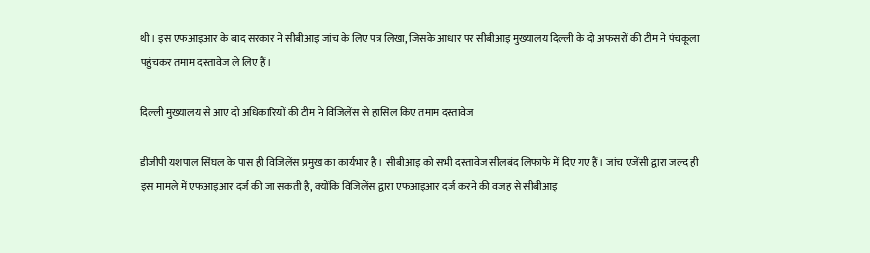थी। इस एफआइआर के बाद सरकार ने सीबीआइ जांच के लिए पत्र लिखा, जिसके आधार पर सीबीआइ मुख्यालय दिल्ली के दो अफसरों की टीम ने पंचकूला पहुंचकर तमाम दस्तावेज ले लिए हैं।

दिल्ली मुख्यालय से आए दो अधिकारियों की टीम ने विजिलेंस से हासिल किए तमाम दस्तावेज

डीजीपी यशपाल सिंघल के पास ही विजिलेंस प्रमुख का कार्यभार है। सीबीआइ को सभी दस्तावेज सीलबंद लिफाफे में दिए गए हैं। जांच एजेंसी द्वारा जल्द ही इस मामले में एफआइआर दर्ज की जा सकती है, क्योंकि विजिलेंस द्वारा एफआइआर दर्ज करने की वजह से सीबीआइ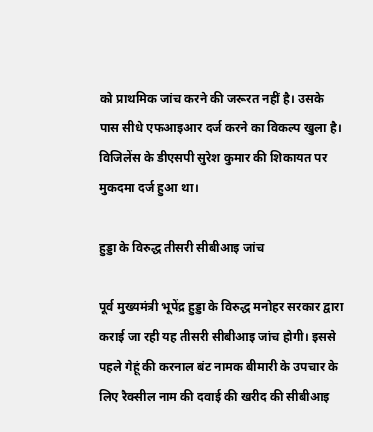को प्राथमिक जांच करने की जरूरत नहीं है। उसके पास सीधे एफआइआर दर्ज करने का विकल्प खुला है। विजिलेंस के डीएसपी सुरेश कुमार की शिकायत पर मुकदमा दर्ज हुआ था।

हुड्डा के विरुद्ध तीसरी सीबीआइ जांच

पूर्व मुख्यमंत्री भूपेंद्र हुड्डा के विरुद्ध मनोहर सरकार द्वारा कराई जा रही यह तीसरी सीबीआइ जांच होगी। इससे पहले गेहूं की करनाल बंट नामक बीमारी के उपचार के लिए रैक्सील नाम की दवाई की खरीद की सीबीआइ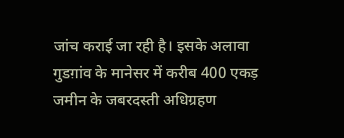जांच कराई जा रही है। इसके अलावा
गुडग़ांव के मानेसर में करीब 400 एकड़ जमीन के जबरदस्ती अधिग्रहण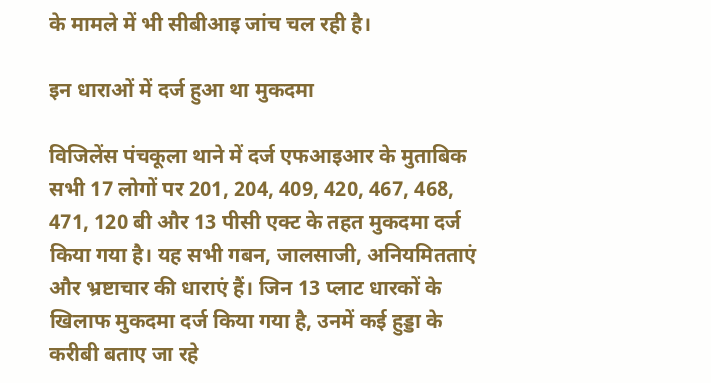के मामले में भी सीबीआइ जांच चल रही है।

इन धाराओं में दर्ज हुआ था मुकदमा

विजिलेंस पंचकूला थाने में दर्ज एफआइआर के मुताबिक सभी 17 लोगों पर 201, 204, 409, 420, 467, 468, 471, 120 बी और 13 पीसी एक्ट के तहत मुकदमा दर्ज किया गया है। यह सभी गबन, जालसाजी, अनियमितताएं और भ्रष्टाचार की धाराएं हैं। जिन 13 प्लाट धारकों के खिलाफ मुकदमा दर्ज किया गया है, उनमें कई हुड्डा के करीबी बताए जा रहे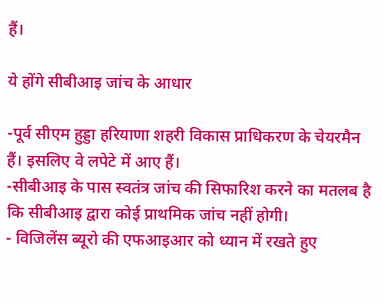हैं।

ये होंगे सीबीआइ जांच के आधार

-पूर्व सीएम हुड्डा हरियाणा शहरी विकास प्राधिकरण के चेयरमैन हैं। इसलिए वे लपेटे में आए हैं।
-सीबीआइ के पास स्वतंत्र जांच की सिफारिश करने का मतलब है कि सीबीआइ द्वारा कोई प्राथमिक जांच नहीं होगी।
- विजिलेंस ब्यूरो की एफआइआर को ध्यान में रखते हुए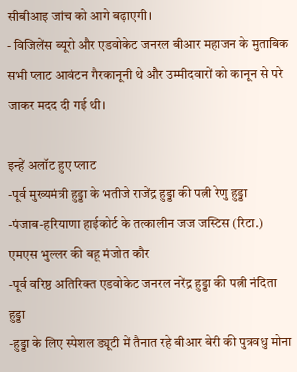सीबीआइ जांच को आगे बढ़ाएगी।
- विजिलेंस ब्यूरो और एडवोकेट जनरल बीआर महाजन के मुताबिक सभी प्लाट आवंटन गैरकानूनी थे और उम्मीदवारों को कानून से परे जाकर मदद दी गई थी।

इन्हें अलॉट हुए प्लाट
-पूर्व मुख्यमंत्री हुड्डा के भतीजे राजेंद्र हुड्डा की पत्नी रेणु हुड्डा
-पंजाब-हरियाणा हाईकोर्ट के तत्कालीन जज जस्टिस (रिटा.) एमएस भुल्लर की बहू मंजोत कौर
-पूर्व वरिष्ठ अतिरिक्त एडवोकेट जनरल नरेंद्र हुड्डा की पत्नी नंदिता हुड्डा
-हुड्डा के लिए स्पेशल ड्यूटी में तैनात रहे बीआर बेरी की पुत्रवधु मोना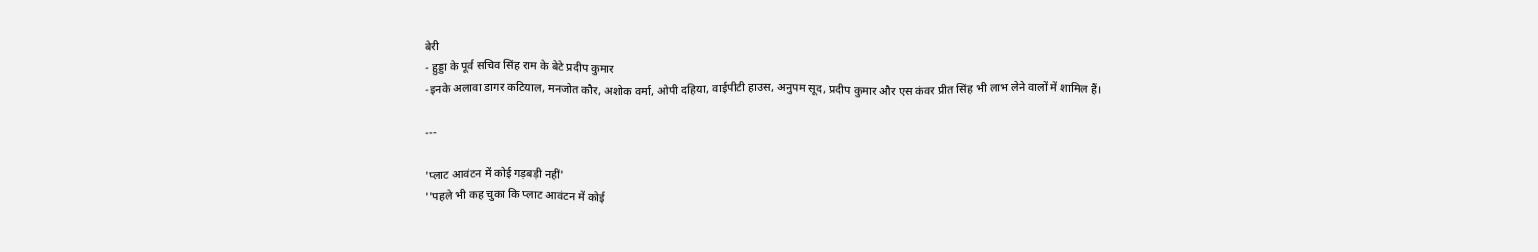बेरी
- हुड्डा के पूर्व सचिव सिंह राम के बेटे प्रदीप कुमार
-इनके अलावा डागर कटियाल, मनजोत कौर, अशोक वर्मा, ओपी दहिया, वाईपीटी हाउस, अनुपम सूद, प्रदीप कुमार और एस कंवर प्रीत सिंह भी लाभ लेने वालों में शामिल हैं।

---

'प्लाट आवंटन में कोई गड़बड़ी नहीं'
''पहले भी कह चुका कि प्लाट आवंटन में कोई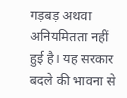गड़बड़ अथवा अनियमितता नहीं हुई है। यह सरकार बदले की भावना से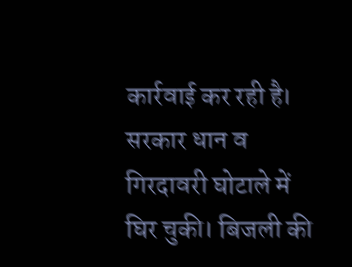कार्रवाई कर रही है। सरकार धान व गिरदावरी घोटाले में घिर चुकी। बिजली की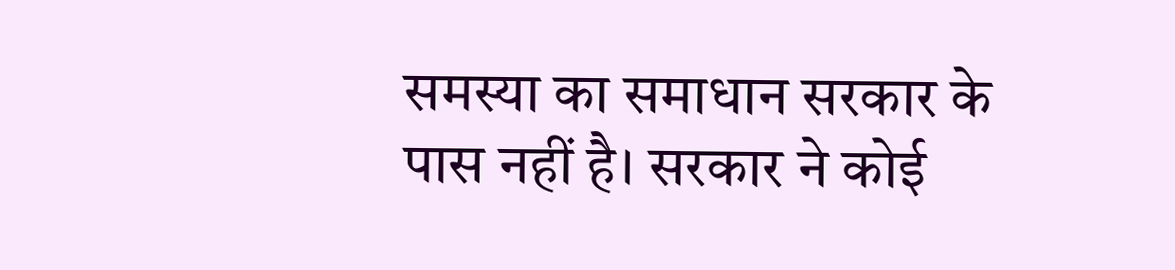समस्या का समाधान सरकार के पास नहीं है। सरकार ने कोई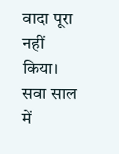वादा पूरा नहीं किया। सवा साल में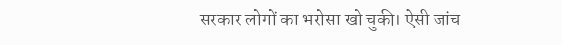सरकार लोगों का भरोसा खो चुकी। ऐसी जांच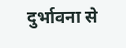दुर्भावना से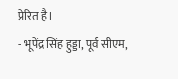प्रेरित है।
- भूपेंद्र सिंह हुड्डा, पूर्व सीएम,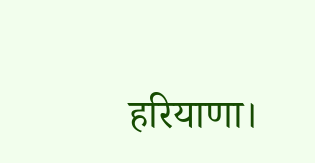हरियाणा।